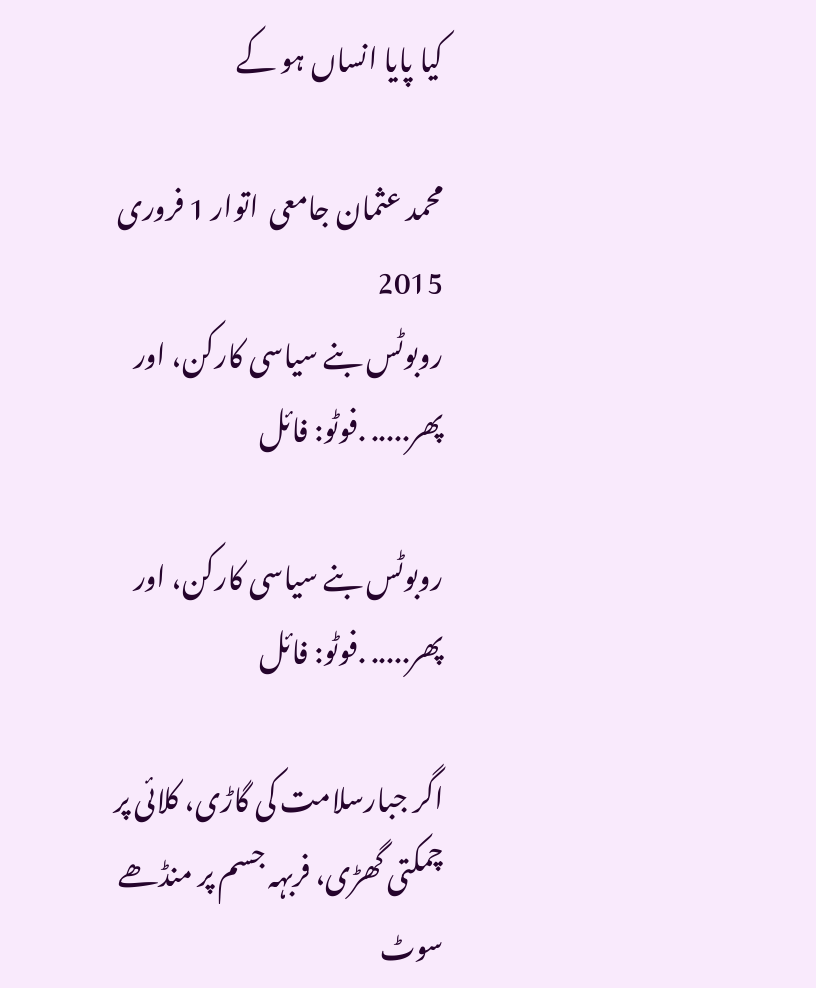کیا پایا انساں ہو کے

محمد عثمان جامعی  اتوار 1 فروری 2015
روبوٹس بنے سیاسی کارکن، اور پھر..... .فوٹو: فائل

روبوٹس بنے سیاسی کارکن، اور پھر..... .فوٹو: فائل

اگر جبارسلامت کی گاڑی، کلائی پر چمکتی گھڑی، فربہہ جسم پر منڈھے سوٹ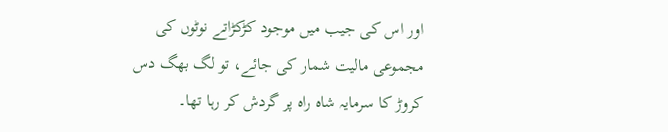اور اس کی جیب میں موجود کڑکڑاتے نوٹوں کی مجموعی مالیت شمار کی جائے، تو لگ بھگ دس کروڑ کا سرمایہ شاہ راہ پر گردش کر رہا تھا۔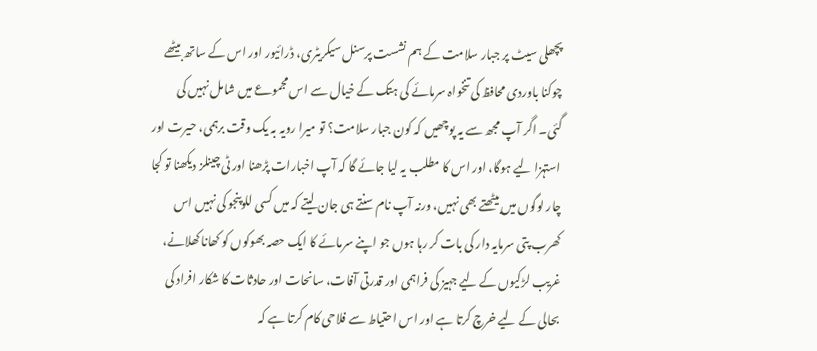پچھلی سیٹ پر جبار سلامت کے ہم نشست پرسنل سیکریٹری، ڈرائیور اور اس کے ساتھ بیٹھے چوکنا باوردی محافظ کی تنخواہ سرمائے کی ہتک کے خیال سے اس مجموعے میں شامل نہیں کی گئی۔ اگر آپ مجھ سے یہ پوچھیں کہ کون جبار سلامت؟ تو میرا رویہ بہ یک وقت برہمی، حیرت اور استہزا لیے ہوگا، اور اس کا مطلب یہ لیا جائے گا کہ آپ اخبارات پڑھنا اور ٹی چینلز دیکھنا تو کجا چار لوگوں میں بیٹھتے بھی نہیں، ورنہ آپ نام سنتے ہی جان لیتے کہ میں کسی للوپنجو کی نہیں اس کھرب پتی سرمایہ دار کی بات کر رہا ہوں جو اپنے سرمائے کا ایک حصہ بھوکوں کو کھانا کھلانے، غریب لڑکیوں کے لیے جہیز کی فراہمی اور قدرتی آفات، سانحات اور حادثات کا شکار افراد کی بحالی کے لیے خرچ کرتا ہے اور اس احتیاط سے فلاحی کام کرتا ہے کہ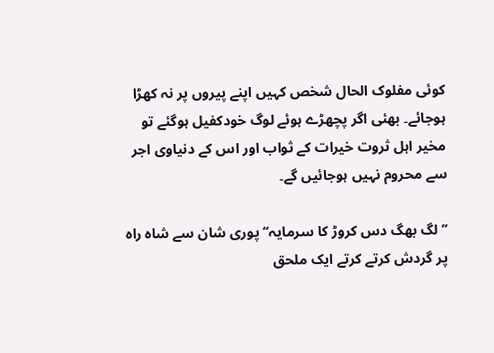کوئی مفلوک الحال شخص کہیں اپنے پیروں پر نہ کھڑا ہوجائے۔ بھئی اگر پچھڑے ہوئے لوگ خودکفیل ہوگئے تو مخیر اہل ثروت خیرات کے ثواب اور اس کے دنیاوی اجر سے محروم نہیں ہوجائیں گے۔

’’لگ بھگ دس کروڑ کا سرمایہ‘‘ پوری شان سے شاہ راہ پر گردش کرتے کرتے ایک ملحق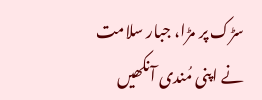سڑک پر مڑا، جبار سلامت نے اپنی مُندی آنکھیں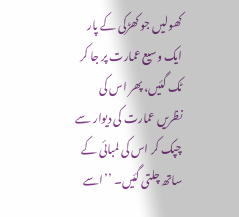کھولیں جو کھڑکی کے پار ایک وسیع عمارت پر جا کر ٹک گئیں، پھر اس کی نظریں عمارت کی دیوار سے چپک کر اس کی لمبائی کے ساتھ چلتی گئیں۔ ’’اسے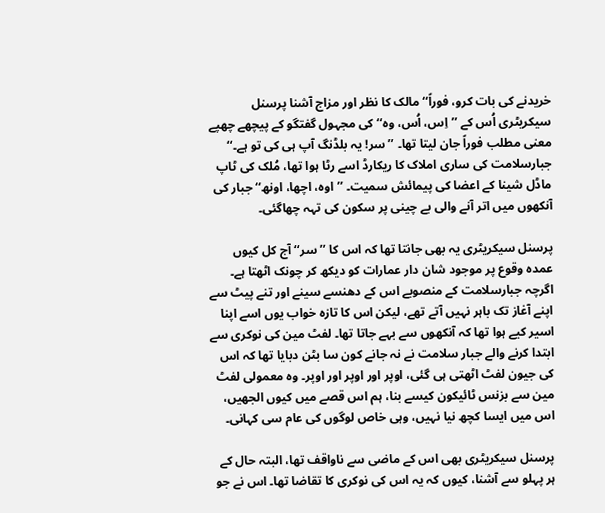خریدنے کی بات کرو، فوراً‘‘ مالک کا نظر اور مزاج آشنا پرسنل سیکریٹری اُس کے ’’اِس، اُس، وہ‘‘ کی مجہول گفتگو کے پیچھے چھپے معنی مطلب فوراً جان لیتا تھا۔ ’’سر! یہ بلڈنگ آپ ہی کی تو ہے۔‘‘ جبارسلامت کی ساری املاک کا ریکارڈ اسے رٹا ہوا تھا، مُلک کی ٹاپ ماڈل شینا کے اعضا کی پیمائش سمیت۔ ’’اوہ، اچھا، اونھ‘‘ جبار کی آنکھوں میں اتر آنے والی بے چینی پر سکون کی تہہ چھاگئی۔

پرسنل سیکریٹری یہ بھی جانتا تھا کہ اس کا ’’سر‘‘ آج کل کیوں عمدہ وقوع پر موجود شان دار عمارات کو دیکھ کر چونک اٹھتا ہے۔ اگرچہ جبارسلامت کے منصوبے اس کے دھنسے سینے اور تنے پیٹ سے اپنے آغاز تک باہر نہیں آتے تھے، لیکن اس کا تازہ خواب یوں اسے اپنا اسیر کیے ہوا تھا کہ آنکھوں سے بہے جاتا تھا۔ لفٹ مین کی نوکری سے ابتدا کرنے والے جبار سلامت نے نہ جانے کون سا بٹن دبایا تھا کہ اس کی جیون لفٹ اٹھتی ہی گئی، اوپر اور اوپر اور اوپر۔ وہ معمولی لفٹ مین سے بزنس ٹائیکون کیسے بنا، ہم اس قصے میں کیوں الجھیں، اس میں ایسا کچھ نیا نہیں، وہی خاص لوگوں کی عام سی کہانی۔

پرسنل سیکریٹری بھی اس کے ماضی سے ناواقف تھا، البتہ حال کے ہر پہلو سے آشنا، کیوں کہ یہ اس کی نوکری کا تقاضا تھا۔ اس نے جو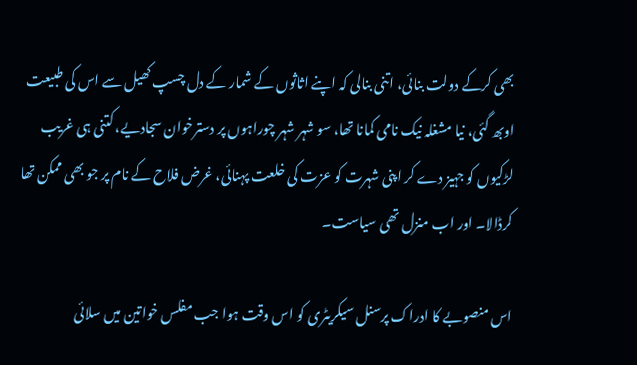بھی کرکے دولت بنائی، اتنی بنالی کہ اپنے اثاثوں کے شمار کے دل چسپ کھیل سے اس کی طبیعت اوبھ گئی، نیا مشغلہ نیک نامی کمانا تھا، سو شہر شہر چوراہوں پر دسترخوان سجادیے، کتنی ہی غریب لڑکیوں کو جہیز دے کر اپنی شہرت کو عزت کی خلعت پہنائی، غرض فلاح کے نام پر جو بھی ممکن تھا کرڈالا۔ اور اب منزل تھی سیاست۔

اس منصوبے کا ادراک پرسنل سیکریٹری کو اس وقت ہوا جب مفلس خواتین میں سلائی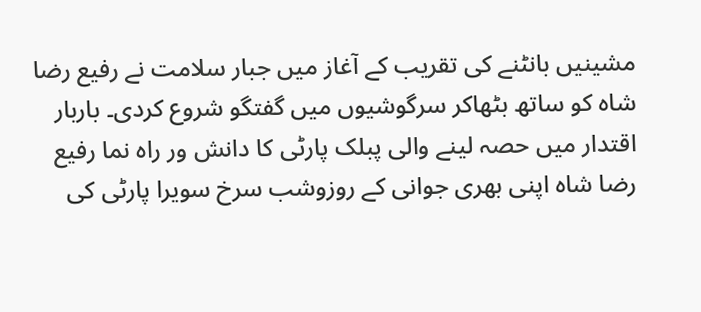مشینیں بانٹنے کی تقریب کے آغاز میں جبار سلامت نے رفیع رضا شاہ کو ساتھ بٹھاکر سرگوشیوں میں گفتگو شروع کردی۔ باربار اقتدار میں حصہ لینے والی پبلک پارٹی کا دانش ور راہ نما رفیع رضا شاہ اپنی بھری جوانی کے روزوشب سرخ سویرا پارٹی کی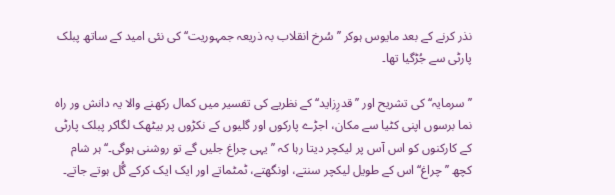نذر کرنے کے بعد مایوس ہوکر ’’سُرخ انقلاب بہ ذریعہ جمہوریت‘‘ کی نئی امید کے ساتھ پبلک پارٹی سے جُڑگیا تھا۔

’’سرمایہ‘‘ کی تشریح اور ’’قدرِزاید‘‘ کے نظریے کی تفسیر میں کمال رکھنے والا یہ دانش ور راہ نما برسوں اپنی کٹیا سے مکان، اجڑے پارکوں اور گلیوں کے نکڑوں پر بیٹھک لگاکر پبلک پارٹی کے کارکنوں کو اس آس پر لیکچر دیتا رہا کہ ’’یہی چراغ جلیں گے تو روشنی ہوگی۔‘‘ ہر شام کچھ ’’چراغ‘‘ اس کے طویل لیکچر سنتے، اونگھتے، ٹمٹماتے اور ایک ایک کرکے گُل ہوتے جاتے۔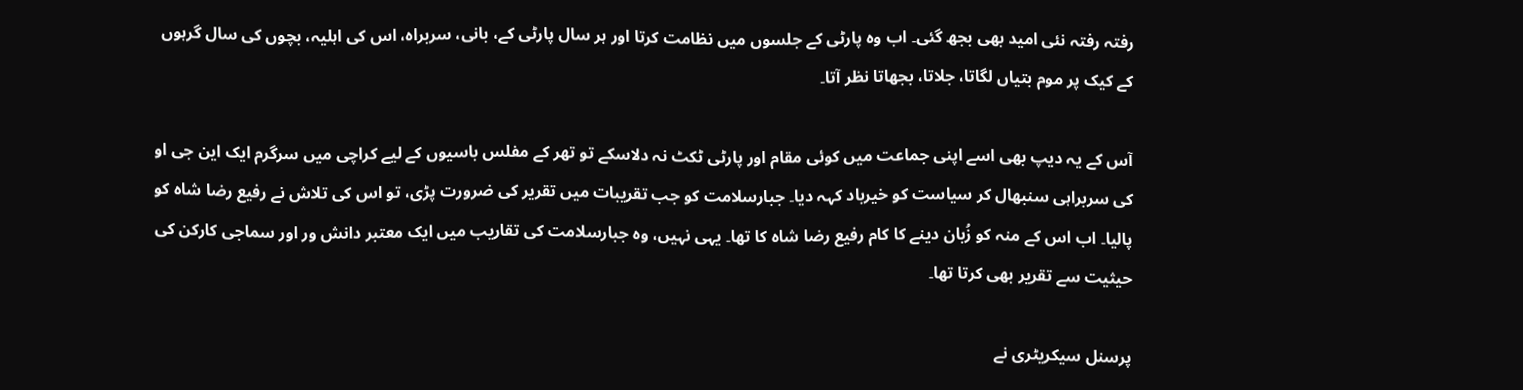رفتہ رفتہ نئی امید بھی بجھ گئی۔ اب وہ پارٹی کے جلسوں میں نظامت کرتا اور ہر سال پارٹی کے، بانی، سربراہ، اس کی اہلیہ، بچوں کی سال گرہوں کے کیک پر موم بتیاں لگاتا، جلاتا، بجھاتا نظر آتا۔

آس کے یہ دیپ بھی اسے اپنی جماعت میں کوئی مقام اور پارٹی ٹکٹ نہ دلاسکے تو تھر کے مفلس باسیوں کے لیے کراچی میں سرگرم ایک این جی او کی سربراہی سنبھال کر سیاست کو خیرباد کہہ دیا۔ جبارسلامت کو جب تقریبات میں تقریر کی ضرورت پڑی، تو اس کی تلاش نے رفیع رضا شاہ کو پالیا۔ اب اس کے منہ کو زُبان دینے کا کام رفیع رضا شاہ کا تھا۔ یہی نہیں، وہ جبارسلامت کی تقاریب میں ایک معتبر دانش ور اور سماجی کارکن کی حیثیت سے تقریر بھی کرتا تھا۔

پرسنل سیکریٹری نے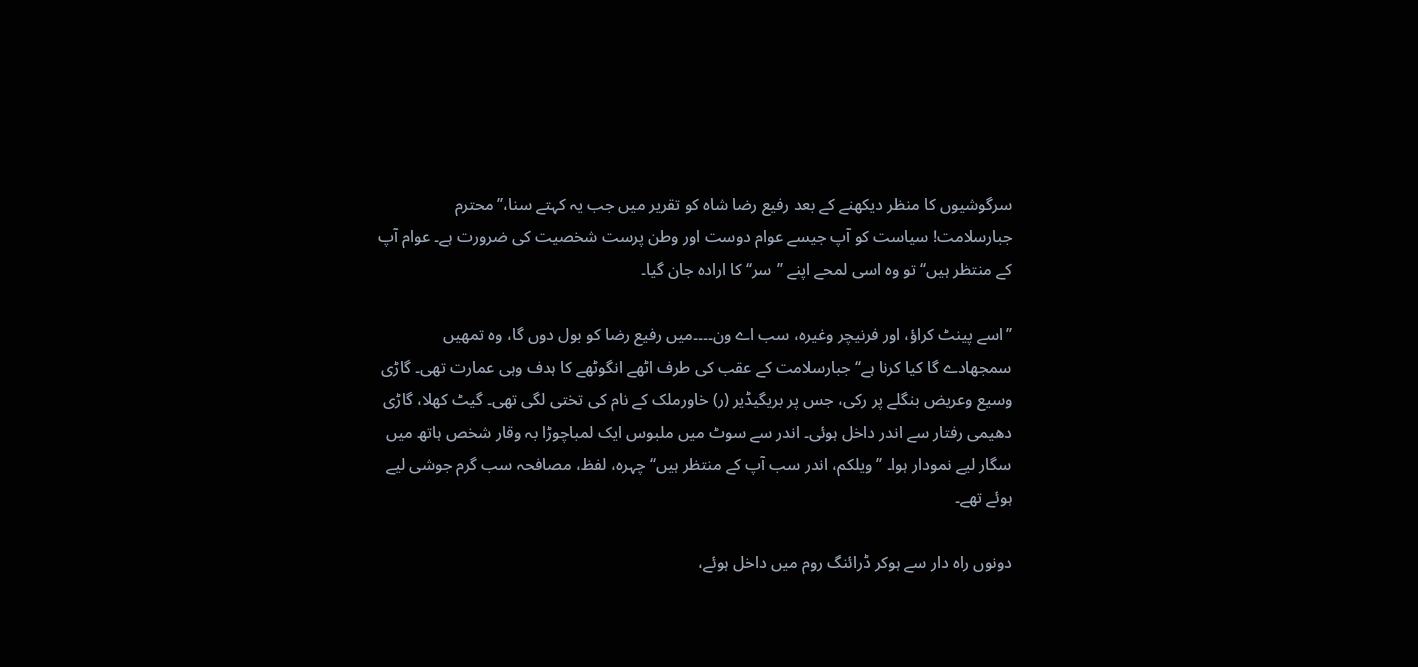سرگوشیوں کا منظر دیکھنے کے بعد رفیع رضا شاہ کو تقریر میں جب یہ کہتے سنا،’’محترم جبارسلامت! سیاست کو آپ جیسے عوام دوست اور وطن پرست شخصیت کی ضرورت ہے۔ عوام آپ کے منتظر ہیں‘‘ تو وہ اسی لمحے اپنے ’’سر‘‘ کا ارادہ جان گیا۔

’’اسے پینٹ کراؤ، اور فرنیچر وغیرہ، سب اے ون۔۔۔۔میں رفیع رضا کو بول دوں گا، وہ تمھیں سمجھادے گا کیا کرنا ہے‘‘ جبارسلامت کے عقب کی طرف اٹھے انگوٹھے کا ہدف وہی عمارت تھی۔ گاڑی وسیع وعریض بنگلے پر رکی، جس پر بریگیڈیر (ر) خاورملک کے نام کی تختی لگی تھی۔ گیٹ کھلا، گاڑی دھیمی رفتار سے اندر داخل ہوئی۔ اندر سے سوٹ میں ملبوس ایک لمباچوڑا بہ وقار شخص ہاتھ میں سگار لیے نمودار ہوا۔ ’’ویلکم، اندر سب آپ کے منتظر ہیں‘‘ چہرہ، لفظ، مصافحہ سب گرم جوشی لیے ہوئے تھے۔

دونوں راہ دار سے ہوکر ڈرائنگ روم میں داخل ہوئے،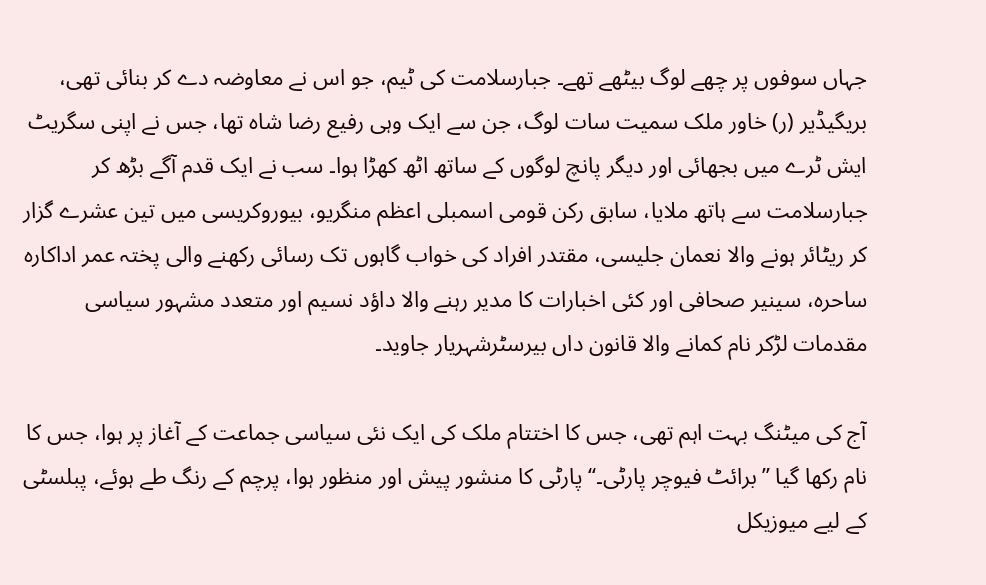جہاں سوفوں پر چھے لوگ بیٹھے تھے۔ جبارسلامت کی ٹیم، جو اس نے معاوضہ دے کر بنائی تھی، بریگیڈیر (ر) خاور ملک سمیت سات لوگ، جن سے ایک وہی رفیع رضا شاہ تھا، جس نے اپنی سگریٹ ایش ٹرے میں بجھائی اور دیگر پانچ لوگوں کے ساتھ اٹھ کھڑا ہوا۔ سب نے ایک قدم آگے بڑھ کر جبارسلامت سے ہاتھ ملایا، سابق رکن قومی اسمبلی اعظم منگریو، بیوروکریسی میں تین عشرے گزار کر ریٹائر ہونے والا نعمان جلیسی، مقتدر افراد کی خواب گاہوں تک رسائی رکھنے والی پختہ عمر اداکارہ ساحرہ، سینیر صحافی اور کئی اخبارات کا مدیر رہنے والا داؤد نسیم اور متعدد مشہور سیاسی مقدمات لڑکر نام کمانے والا قانون داں بیرسٹرشہریار جاوید۔

آج کی میٹنگ بہت اہم تھی، جس کا اختتام ملک کی ایک نئی سیاسی جماعت کے آغاز پر ہوا، جس کا نام رکھا گیا ’’برائٹ فیوچر پارٹی۔‘‘ پارٹی کا منشور پیش اور منظور ہوا، پرچم کے رنگ طے ہوئے، پبلسٹی کے لیے میوزیکل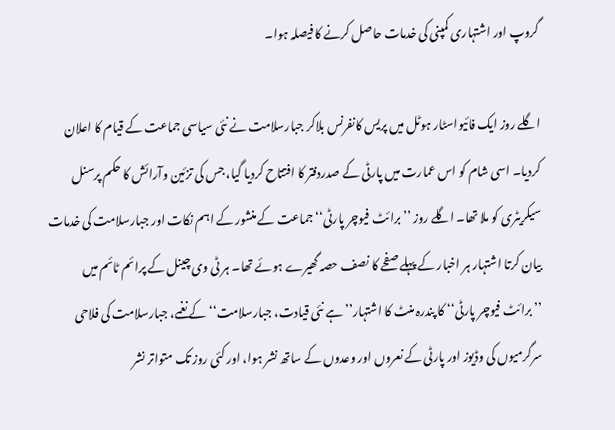گروپ اور اشتہاری کمپنی کی خدمات حاصل کرنے کا فیصلہ ہوا۔

اگلے روز ایک فائیواسٹار ہوٹل میں پریس کانفرنس بلاکر جبارسلامت نے نئی سیاسی جماعت کے قیام کا اعلان کردیا۔ اسی شام کو اس عمارت میں پارٹی کے صدردفتر کا افتتاح کردیا گیا، جس کی تزئین وآرائش کا حکم پرسنل سیکریٹری کو ملا تھا۔ اگلے روز ’’برائٹ فیوچر پارٹی‘‘ جماعت کے منشور کے اہم نکات اور جبارسلامت کی خدمات بیان کرتا اشتہار ہر اخبار کے پہلے صفحے کا نصف حصہ گھیرے ہوئے تھا۔ ہر ٹی وی چینل کے پرائم ٹائم میں ’’برائٹ فیوچر پارٹی‘‘ کا پندرہ منٹ کا اشتہار’’ہے نئی قیادت، جبارسلامت‘‘ کے نغمے، جبارسلامت کی فلاحی سرگرمیوں کی وڈیوز اور پارٹی کے نعروں اور وعدوں کے ساتھ نشر ہوا، اور کئی روز تک متواتر نشر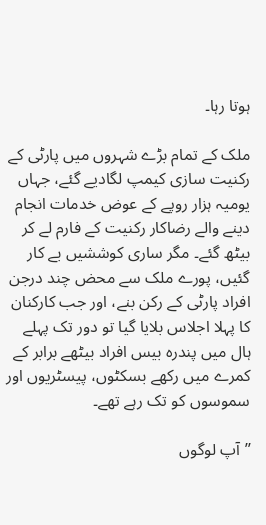ہوتا رہا۔

ملک کے تمام بڑے شہروں میں پارٹی کے رکنیت سازی کیمپ لگادیے گئے، جہاں یومیہ ہزار روپے کے عوض خدمات انجام دینے والے رضاکار رکنیت کے فارم لے کر بیٹھ گئے۔ مگر ساری کوششیں بے کار گئیں، پورے ملک سے محض چند درجن افراد پارٹی کے رکن بنے، اور جب کارکنان کا پہلا اجلاس بلایا گیا تو دور تک پہلے ہال میں پندرہ بیس افراد بیٹھے برابر کے کمرے میں رکھے بسکٹوں، پیسٹریوں اور سموسوں کو تک رہے تھے۔

’’آپ لوگوں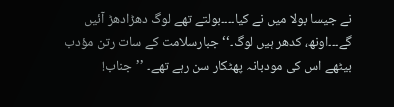نے جیسا بولا میں نے کیا۔۔۔۔بولتے تھے لوگ دھڑادھڑ آئیں گے۔۔۔اونھ، کدھر ہیں لوگ۔‘‘ جبارسلامت کے سات رتن مؤدب بیٹھے اس کی مودبانہ پھٹکار سن رہے تھے۔ ’’جناب!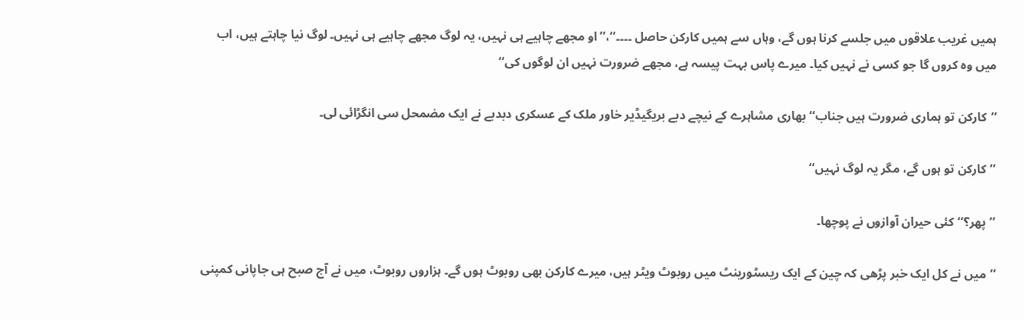ہمیں غریب علاقوں میں جلسے کرنا ہوں گے، وہاں سے ہمیں کارکن حاصل ۔۔۔۔‘‘،’’او مجھے چاہیے ہی نہیں، یہ لوگ مجھے چاہیے ہی نہیں۔ لوگ نیا چاہتے ہیں، اب میں وہ کروں گا جو کسی نے نہیں کیا۔ میرے پاس بہت پیسہ ہے، مجھے ضرورت نہیں ان لوگوں کی‘‘

’’کارکن تو ہماری ضرورت ہیں جناب‘‘ بھاری مشاہرے کے نیچے دبے بریگیڈیر خاور ملک کے عسکری دبدبے نے ایک مضمحل سی انگڑائی لی۔

’’کارکن تو ہوں گے، مگر یہ لوگ نہیں‘‘

’’پھر؟‘‘ کئی حیران آوازوں نے پوچھا۔

’’میں نے کل ایک خبر پڑھی کہ چین کے ایک ریسٹورینٹ میں روبوٹ ویٹر ہیں، میرے کارکن بھی روبوٹ ہوں گے۔ ہزاروں روبوٹ، میں نے آج صبح ہی جاپانی کمپنی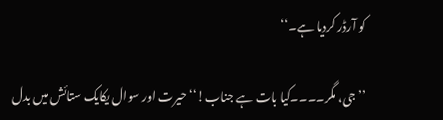کو آرڈر کردیا ہے۔‘‘

’’جی، مگر۔۔۔۔کیا بات ہے جناب!‘‘ حیرت اور سوال یکایک ستائش میں بدل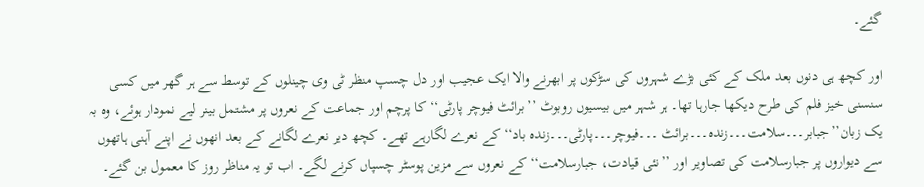گئے۔

اور کچھ ہی دنوں بعد ملک کے کئی بڑے شہروں کی سڑکوں پر ابھرنے والا ایک عجیب اور دل چسپ منظر ٹی وی چینلوں کے توسط سے ہر گھر میں کسی سنسنی خیز فلم کی طرح دیکھا جارہا تھا۔ ہر شہر میں بیسیوں روبوٹ ’’برائٹ فیوچر پارٹی‘‘ کا پرچم اور جماعت کے نعروں پر مشتمل بینر لیے نمودار ہوئے، وہ بہ یک زبان’’جبابر۔۔۔سلامت۔۔۔زندہ۔۔۔برائٹ ۔۔۔فیوچر۔۔۔پارٹی۔۔۔زندہ باد‘‘ کے نعرے لگارہے تھے۔ کچھ دیر نعرے لگانے کے بعد انھوں نے اپنے آہنی ہاتھوں سے دیواروں پر جبارسلامت کی تصاویر اور ’’نئی قیادت، جبارسلامت‘‘ کے نعروں سے مزین پوسٹر چسپاں کرنے لگے۔ اب تو یہ مناظر روز کا معمول بن گئے۔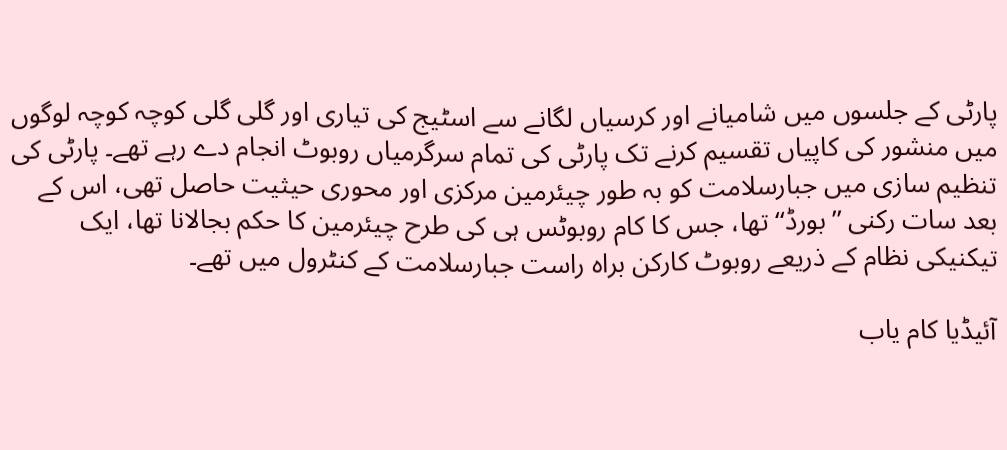پارٹی کے جلسوں میں شامیانے اور کرسیاں لگانے سے اسٹیج کی تیاری اور گلی گلی کوچہ کوچہ لوگوں میں منشور کی کاپیاں تقسیم کرنے تک پارٹی کی تمام سرگرمیاں روبوٹ انجام دے رہے تھے۔ پارٹی کی تنظیم سازی میں جبارسلامت کو بہ طور چیئرمین مرکزی اور محوری حیثیت حاصل تھی، اس کے بعد سات رکنی ’’بورڈ‘‘ تھا، جس کا کام روبوٹس ہی کی طرح چیئرمین کا حکم بجالانا تھا، ایک تیکنیکی نظام کے ذریعے روبوٹ کارکن براہ راست جبارسلامت کے کنٹرول میں تھے۔

آئیڈیا کام یاب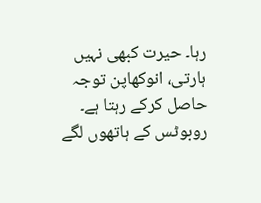رہا۔ حیرت کبھی نہیں ہارتی، انوکھاپن توجہ حاصل کرکے رہتا ہے۔ روبوٹس کے ہاتھوں لگے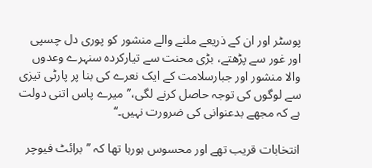پوسٹر اور ان کے ذریعے ملنے والے منشور کو پوری دل چسپی اور غور سے پڑھتے، بڑی محنت سے تیارکردہ سنہرے وعدوں والا منشور اور جبارسلامت کے ایک نعرے کی بنا پر پارٹی تیزی سے لوگوں کی توجہ حاصل کرنے لگی،’’میرے پاس اتنی دولت ہے کہ مجھے بدعنوانی کی ضرورت نہیں۔‘‘

انتخابات قریب تھے اور محسوس ہورہا تھا کہ ’’برائٹ فیوچر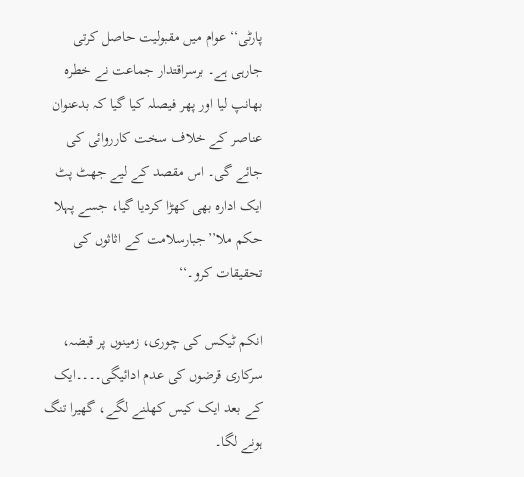پارٹی‘‘ عوام میں مقبولیت حاصل کرتی جارہی ہے۔ برسراقتدار جماعت نے خطرہ بھانپ لیا اور پھر فیصلہ کیا گیا کہ بدعنوان عناصر کے خلاف سخت کارروائی کی جائے گی۔ اس مقصد کے لیے جھٹ پٹ ایک ادارہ بھی کھڑا کردیا گیا، جسے پہلا حکم ملا’’جبارسلامت کے اثاثوں کی تحقیقات کرو۔‘‘

انکم ٹیکس کی چوری، زمینوں پر قبضہ، سرکاری قرضوں کی عدم ادائیگی۔۔۔۔ایک کے بعد ایک کیس کھلنے لگے، گھیرا تنگ ہونے لگا۔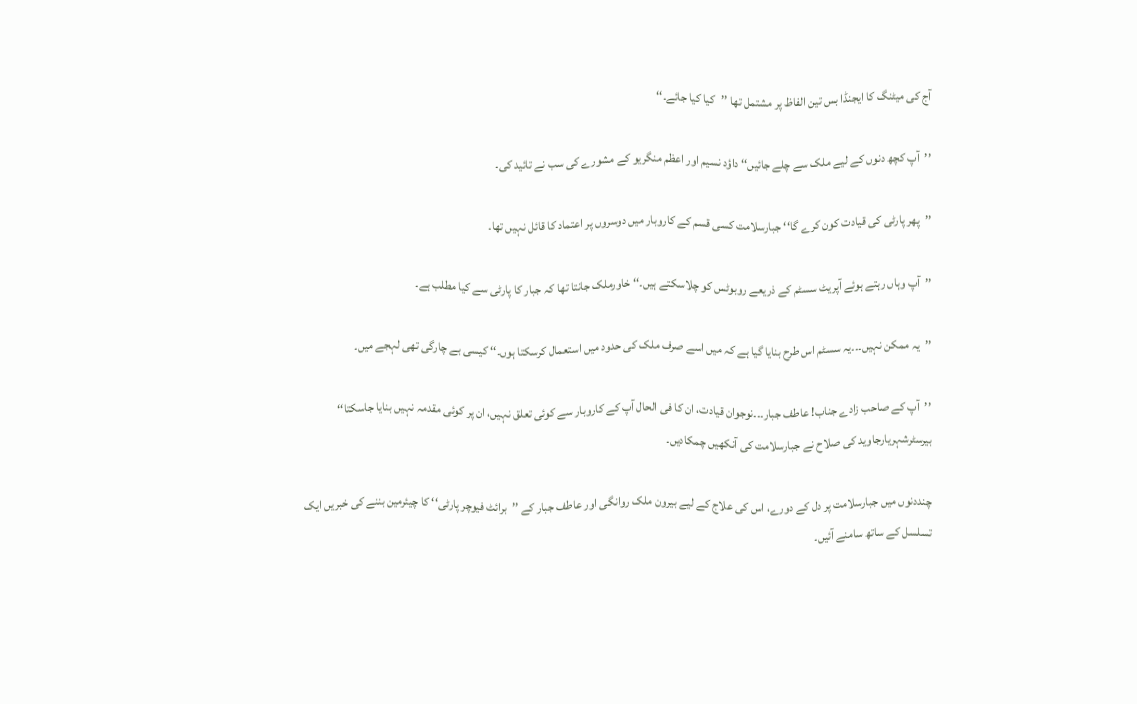آج کی میٹنگ کا ایجنڈا بس تین الفاظ پر مشتمل تھا ’’کیا کیا جائے۔‘‘

’’آپ کچھ دنوں کے لیے ملک سے چلے جائیں‘‘ داؤد نسیم اور اعظم منگریو کے مشورے کی سب نے تائید کی۔

’’پھر پارٹی کی قیادت کون کرے گا‘‘ جبارسلامت کسی قسم کے کاروبار میں دوسروں پر اعتماد کا قائل نہیں تھا۔

’’آپ وہاں رہتے ہوئے آپریٹ سسٹم کے ذریعے روبوٹس کو چلاسکتے ہیں۔‘‘ خاورملک جانتا تھا کہ جبار کا پارٹی سے کیا مطلب ہے۔

’’یہ ممکن نہیں۔۔۔یہ سسٹم اس طرح بنایا گیا ہے کہ میں اسے صرف ملک کی حدود میں استعمال کرسکتا ہوں۔‘‘ کیسی بے چارگی تھی لہجے میں۔

’’آپ کے صاحب زادے جناب! عاطف جبار۔۔۔نوجوان قیادت، ان کا فی الحال آپ کے کاروبار سے کوئی تعلق نہیں، ان پر کوئی مقدمہ نہیں بنایا جاسکتا‘‘ بیرسٹرشہریارجاوید کی صلاح نے جبارسلامت کی آنکھیں چمکادیں۔

چنددنوں میں جبارسلامت پر دل کے دورے، اس کی علاج کے لیے بیرون ملک روانگی اور عاطف جبار کے ’’برائٹ فیوچر پارٹی‘‘ کا چیئرمین بننے کی خبریں ایک تسلسل کے ساتھ سامنے آئیں۔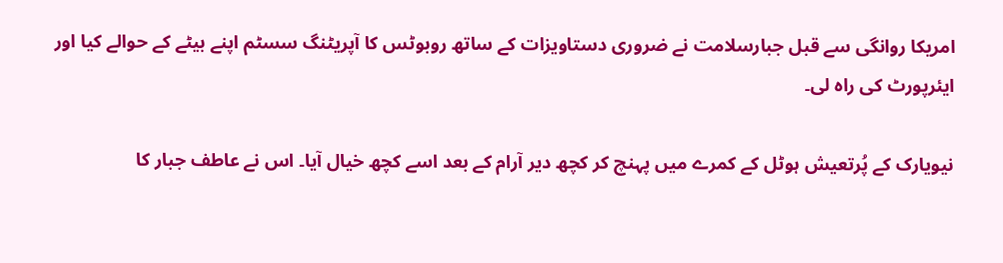امریکا روانگی سے قبل جبارسلامت نے ضروری دستاویزات کے ساتھ روبوٹس کا آپریٹنگ سسٹم اپنے بیٹے کے حوالے کیا اور ایئرپورٹ کی راہ لی۔

نیویارک کے پُرتعیش ہوٹل کے کمرے میں پہنچ کر کچھ دیر آرام کے بعد اسے کچھ خیال آیا۔ اس نے عاطف جبار کا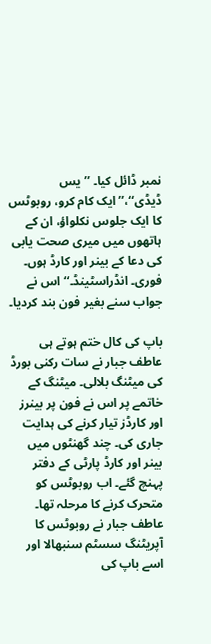نمبر ڈائل کیا۔ ’’یس ڈیڈی‘‘،’’ایک کام کرو، روبوٹس کا ایک جلوس نکلواؤ، ان کے ہاتھوں میں میری صحت یابی کی دعا کے بینر اور کارڈ ہوں۔ فوری۔ انڈراسٹینڈ۔‘‘ اس نے جواب سنے بغیر فون بند کردیا۔

باپ کی کال ختم ہوتے ہی عاطف جبار نے سات رکنی بورڈ کی میٹنگ بلالی۔ میٹنگ کے خاتمے پر اس نے فون پر بینرز اور کارڈز تیار کرنے کی ہدایت جاری کی۔ چند گھنٹوں میں بینر اور کارڈ پارٹی کے دفتر پہنچ گئے۔ اب روبوٹس کو متحرک کرنے کا مرحلہ تھا۔ عاطف جبار نے روبوٹس کا آپریٹنگ سسٹم سنبھالا اور اسے باپ کی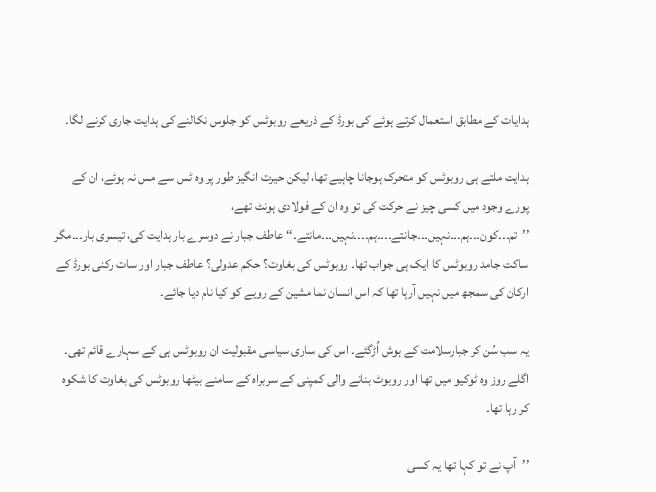ہدایات کے مطابق استعمال کرتے ہوئے کی بورڈ کے ذریعے روبوٹس کو جلوس نکالنے کی ہدایت جاری کرنے لگا۔

ہدایت ملتے ہی روبوٹس کو متحرک ہوجانا چاہیے تھا، لیکن حیرت انگیز طور پر وہ ٹس سے مس نہ ہوئے، ان کے پورے وجود میں کسی چیز نے حرکت کی تو وہ ان کے فولادی ہونٹ تھے، ’’تم۔۔۔کون۔۔۔ہم۔۔۔نہیں۔۔۔جانتے۔۔۔۔ہم۔۔۔۔نہیں۔۔۔مانتے۔‘‘ عاطف جبار نے دوسرے بار ہدایت کی، تیسری بار۔۔۔مگر ساکت جامد روبوٹس کا ایک ہی جواب تھا۔ روبوٹس کی بغاوت؟ حکم عدولی؟ عاطف جبار اور سات رکنی بورڈ کے ارکان کی سمجھ میں نہیں آرہا تھا کہ اس انسان نما مشین کے رویے کو کیا نام دیا جائے۔

یہ سب سُن کر جبارسلامت کے ہوش اُڑگئے۔ اس کی ساری سیاسی مقبولیت ان روبوٹس ہی کے سہارے قائم تھی۔ اگلے روز وہ ٹوکیو میں تھا اور روبوٹ بنانے والی کمپنی کے سربراہ کے سامنے بیٹھا روبوٹس کی بغاوت کا شکوہ کر رہا تھا۔

’’آپ نے تو کہا تھا یہ کسی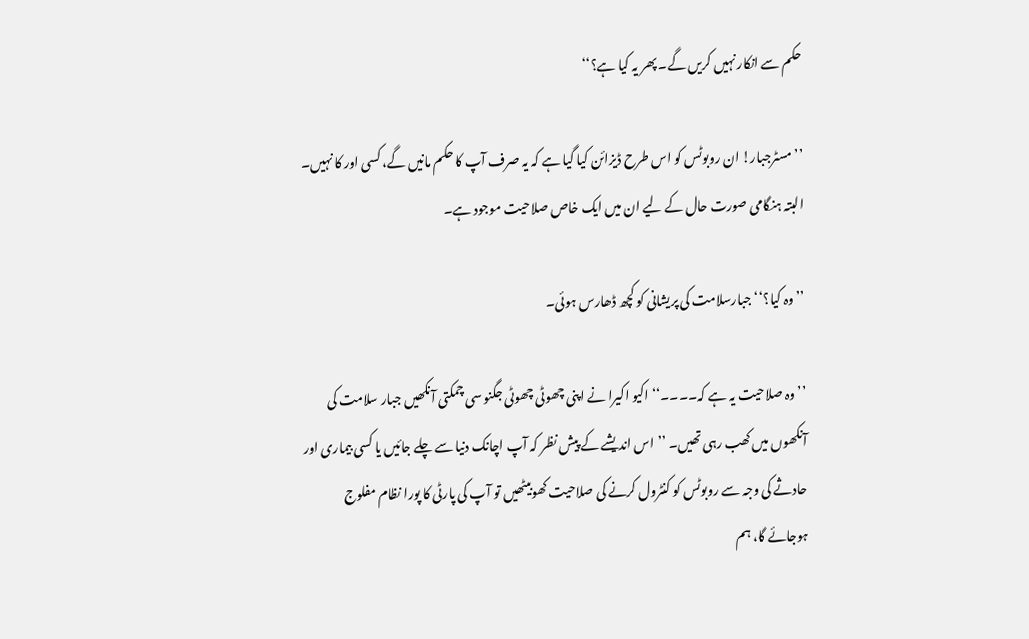حکم سے انکار نہیں کریں گے۔ پھر یہ کیا ہے؟‘‘

’’مسٹرجبار! ان روبوٹس کو اس طرح ڈیزائن کیا گیا ہے کہ یہ صرف آپ کا حکم مانیں گے، کسی اور کا نہیں۔ البتہ ہنگامی صورت حال کے لیے ان میں ایک خاص صلاحیت موجود ہے۔

’’وہ کیا؟‘‘ جبارسلامت کی پریشانی کو کچھ ڈھارس ہوئی۔

’’وہ صلاحیت یہ ہے کہ۔۔۔۔‘‘ اکیو اکیرا نے اپنی چھوٹی چھوٹی جگنو سی چمکتی آنکھیں جبار سلامت کی آنکھوں میں کھب رہی تھیں۔ ’’اس اندیشے کے پیش نظر کہ آپ اچانک دنیا سے چلے جائیں یا کسی بیماری اور حادثے کی وجہ سے روبوٹس کو کنٹرول کرنے کی صلاحیت کھوبیٹھیں تو آپ کی پارٹی کا پورا نظام مفلوج ہوجائے گا، ہم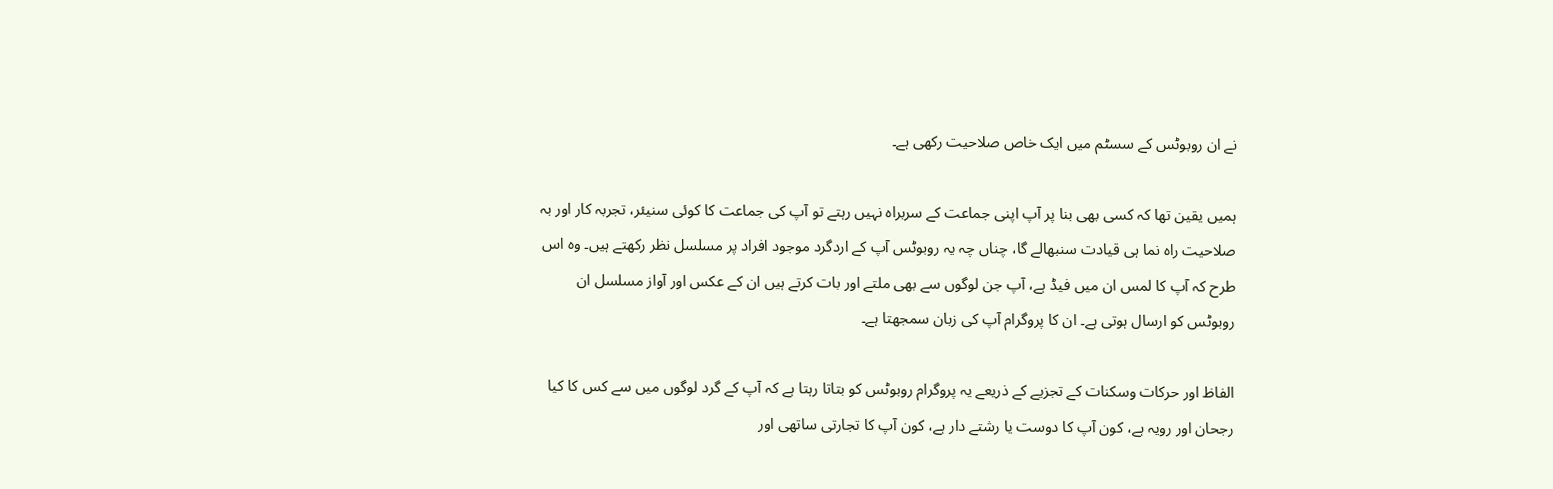نے ان روبوٹس کے سسٹم میں ایک خاص صلاحیت رکھی ہے۔

ہمیں یقین تھا کہ کسی بھی بنا پر آپ اپنی جماعت کے سربراہ نہیں رہتے تو آپ کی جماعت کا کوئی سنیئر، تجربہ کار اور بہ صلاحیت راہ نما ہی قیادت سنبھالے گا، چناں چہ یہ روبوٹس آپ کے اردگرد موجود افراد پر مسلسل نظر رکھتے ہیں۔ وہ اس طرح کہ آپ کا لمس ان میں فیڈ ہے، آپ جن لوگوں سے بھی ملتے اور بات کرتے ہیں ان کے عکس اور آواز مسلسل ان روبوٹس کو ارسال ہوتی ہے۔ ان کا پروگرام آپ کی زبان سمجھتا ہے۔

الفاظ اور حرکات وسکنات کے تجزیے کے ذریعے یہ پروگرام روبوٹس کو بتاتا رہتا ہے کہ آپ کے گرد لوگوں میں سے کس کا کیا رجحان اور رویہ ہے، کون آپ کا دوست یا رشتے دار ہے، کون آپ کا تجارتی ساتھی اور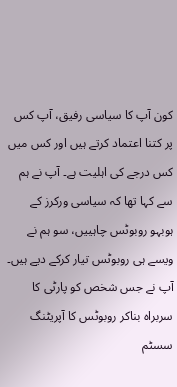کون آپ کا سیاسی رفیق، آپ کس پر کتنا اعتماد کرتے ہیں اور کس میں کس درجے کی اہلیت ہے۔ آپ نے ہم سے کہا تھا کہ سیاسی ورکرز کے ہوبہو روبوٹس چاہییں، سو ہم نے ویسے ہی روبوٹس تیار کرکے دیے ہیں۔ آپ نے جس شخص کو پارٹی کا سربراہ بناکر روبوٹس کا آپریٹنگ سسٹم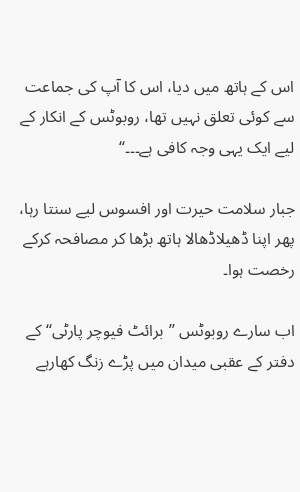اس کے ہاتھ میں دیا، اس کا آپ کی جماعت سے کوئی تعلق نہیں تھا، روبوٹس کے انکار کے لیے ایک یہی وجہ کافی ہے۔۔۔‘‘

جبار سلامت حیرت اور افسوس لیے سنتا رہا، پھر اپنا ڈھیلاڈھالا ہاتھ بڑھا کر مصافحہ کرکے رخصت ہوا۔

اب سارے روبوٹس ’’برائٹ فیوچر پارٹی‘‘ کے دفتر کے عقبی میدان میں پڑے زنگ کھارہے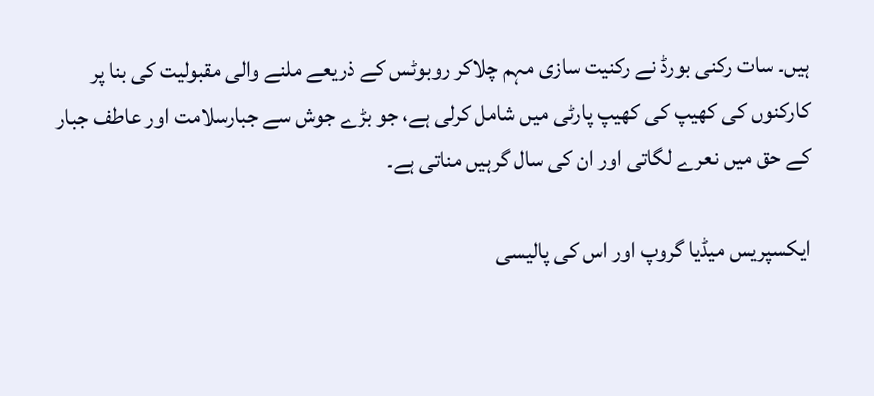ہیں۔ سات رکنی بورڈ نے رکنیت سازی مہم چلاکر روبوٹس کے ذریعے ملنے والی مقبولیت کی بنا پر کارکنوں کی کھیپ کی کھیپ پارٹی میں شامل کرلی ہے، جو بڑے جوش سے جبارسلامت اور عاطف جبار کے حق میں نعرے لگاتی اور ان کی سال گرہیں مناتی ہے۔

ایکسپریس میڈیا گروپ اور اس کی پالیسی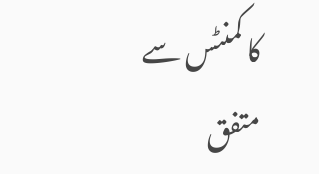کا کمنٹس سے متفق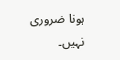ہونا ضروری نہیں۔